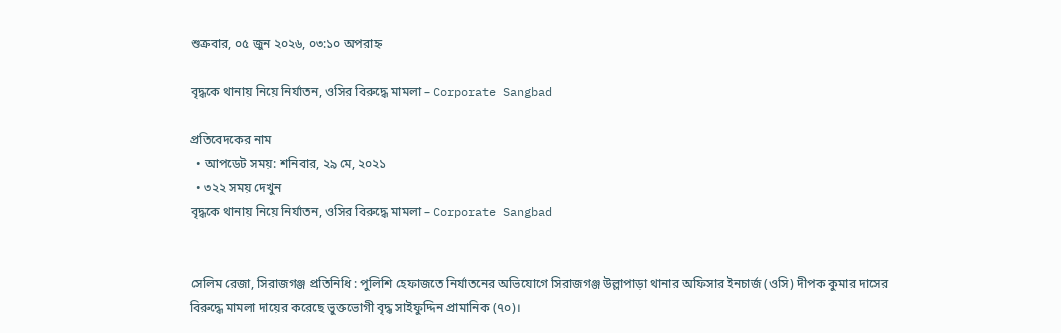শুক্রবার, ০৫ জুন ২০২৬, ০৩:১০ অপরাহ্ন

বৃদ্ধকে থানায় নিয়ে নির্যাতন, ওসির বিরুদ্ধে মামলা – Corporate Sangbad

প্রতিবেদকের নাম
  • আপডেট সময়: শনিবার, ২৯ মে, ২০২১
  • ৩২২ সময় দেখুন
বৃদ্ধকে থানায় নিয়ে নির্যাতন, ওসির বিরুদ্ধে মামলা – Corporate Sangbad


সেলিম রেজা, সিরাজগঞ্জ প্রতিনিধি : পুলিশি হেফাজতে নির্যাতনের অভিযোগে সিরাজগঞ্জ উল্লাপাড়া থানার অফিসার ইনচার্জ (ওসি) দীপক কুমার দাসের বিরুদ্ধে মামলা দায়ের করেছে ভুক্তভোগী বৃদ্ধ সাইফুদ্দিন প্রামানিক (৭০)।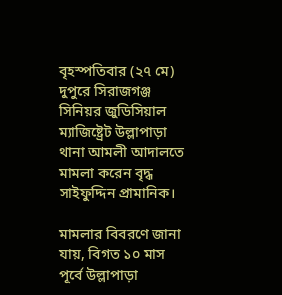বৃহস্পতিবার (২৭ মে) দুপুরে সিরাজগঞ্জ সিনিয়র জুডিসিয়াল ম্যাজিষ্ট্রেট উল্লাপাড়া থানা আমলী আদালতে মামলা করেন বৃদ্ধ সাইফুদ্দিন প্রামানিক।

মামলার বিবরণে জানা যায়, বিগত ১০ মাস পূর্বে উল্লাপাড়া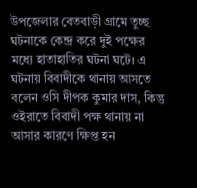উপজেলার বেতবাড়ী গ্রামে তুচ্ছ ঘটনাকে কেন্দ্র করে দুই পক্ষের মধ্যে হাতাহাতির ঘটনা ঘটে। এ ঘটনায় বিবাদীকে থানায় আসতে বলেন ওসি দীপক কুমার দাস, কিন্তু ওইরাতে বিবাদী পক্ষ থানায় না আসার কারণে ক্ষিপ্ত হন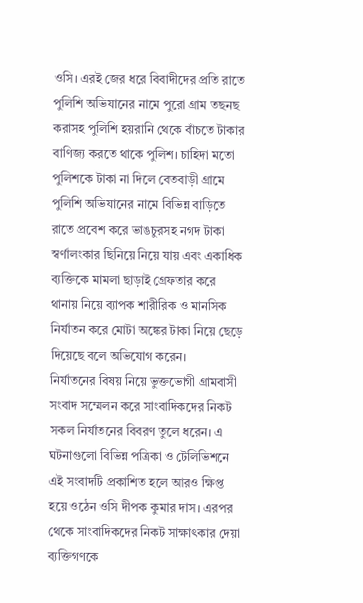ওসি। এরই জের ধরে বিবাদীদের প্রতি রাতে পুলিশি অভিযানের নামে পুরো গ্রাম তছনছ করাসহ পুলিশি হয়রানি থেকে বাঁচতে টাকার বাণিজ্য করতে থাকে পুলিশ। চাহিদা মতো পুলিশকে টাকা না দিলে বেতবাড়ী গ্রামে পুলিশি অভিযানের নামে বিভিন্ন বাড়িতে রাতে প্রবেশ করে ভাঙচুরসহ নগদ টাকা স্বর্ণালংকার ছিনিয়ে নিয়ে যায় এবং একাধিক ব্যক্তিকে মামলা ছাড়াই গ্রেফতার করে থানায় নিয়ে ব্যাপক শারীরিক ও মানসিক নির্যাতন করে মোটা অঙ্কের টাকা নিয়ে ছেড়ে দিয়েছে বলে অভিযোগ করেন।
নির্যাতনের বিষয় নিয়ে ভুক্তভোগী গ্রামবাসী সংবাদ সম্মেলন করে সাংবাদিকদের নিকট সকল নির্যাতনের বিবরণ তুলে ধরেন। এ ঘটনাগুলো বিভিন্ন পত্রিকা ও টেলিভিশনে এই সংবাদটি প্রকাশিত হলে আরও ক্ষিপ্ত হয়ে ওঠেন ওসি দীপক কুমার দাস। এরপর থেকে সাংবাদিকদের নিকট সাক্ষাৎকার দেয়া ব্যক্তিগণকে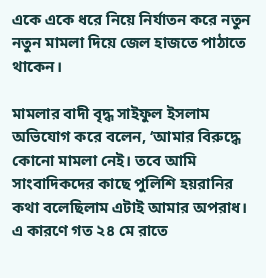একে একে ধরে নিয়ে নির্যাতন করে নতুন নতুন মামলা দিয়ে জেল হাজতে পাঠাতে থাকেন।

মামলার বাদী বৃদ্ধ সাইফুল ইসলাম অভিযোগ করে বলেন, ‘আমার বিরুদ্ধে কোনো মামলা নেই। তবে আমি সাংবাদিকদের কাছে পুলিশি হয়রানির কথা বলেছিলাম এটাই আমার অপরাধ। এ কারণে গত ২৪ মে রাতে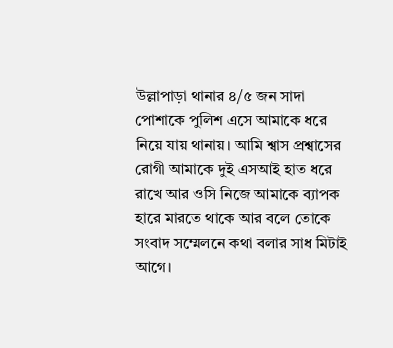উল্লাপাড়া থানার ৪/৫ জন সাদা পোশাকে পুলিশ এসে আমাকে ধরে নিয়ে যায় থানায়। আমি শ্বাস প্রশ্বাসের রোগী আমাকে দুই এসআই হাত ধরে রাখে আর ওসি নিজে আমাকে ব্যাপক হারে মারতে থাকে আর বলে তোকে সংবাদ সম্মেলনে কথা বলার সাধ মিটাই আগে।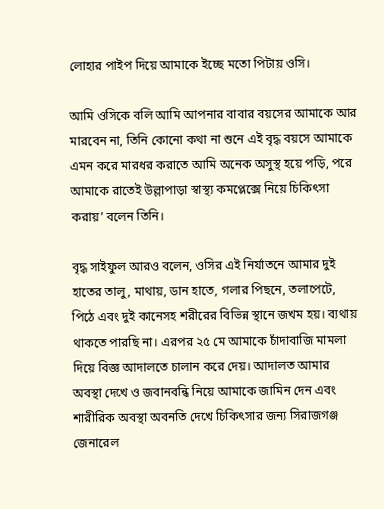লোহার পাইপ দিয়ে আমাকে ইচ্ছে মতো পিটায় ওসি।

আমি ওসিকে বলি আমি আপনার বাবার বয়সের আমাকে আর মারবেন না, তিনি কোনো কথা না শুনে এই বৃদ্ধ বয়সে আমাকে এমন করে মারধর করাতে আমি অনেক অসুস্থ হয়ে পড়ি, পরে আমাকে রাতেই উল্লাপাড়া স্বাস্থ্য কমপ্লেক্সে নিয়ে চিকিৎসা করায়’ বলেন তিনি।

বৃদ্ধ সাইফুল আরও বলেন, ওসির এই নির্যাতনে আমার দুই হাতের তালু, মাথায়, ডান হাতে, গলার পিছনে, তলাপেটে, পিঠে এবং দুই কানেসহ শরীরের বিভিন্ন স্থানে জখম হয়। ব্যথায় থাকতে পারছি না। এরপর ২৫ মে আমাকে চাঁদাবাজি মামলা দিয়ে বিজ্ঞ আদালতে চালান করে দেয়। আদালত আমার অবস্থা দেখে ও জবানবন্ধি নিয়ে আমাকে জামিন দেন এবং শারীরিক অবস্থা অবনতি দেখে চিকিৎসার জন্য সিরাজগঞ্জ জেনারেল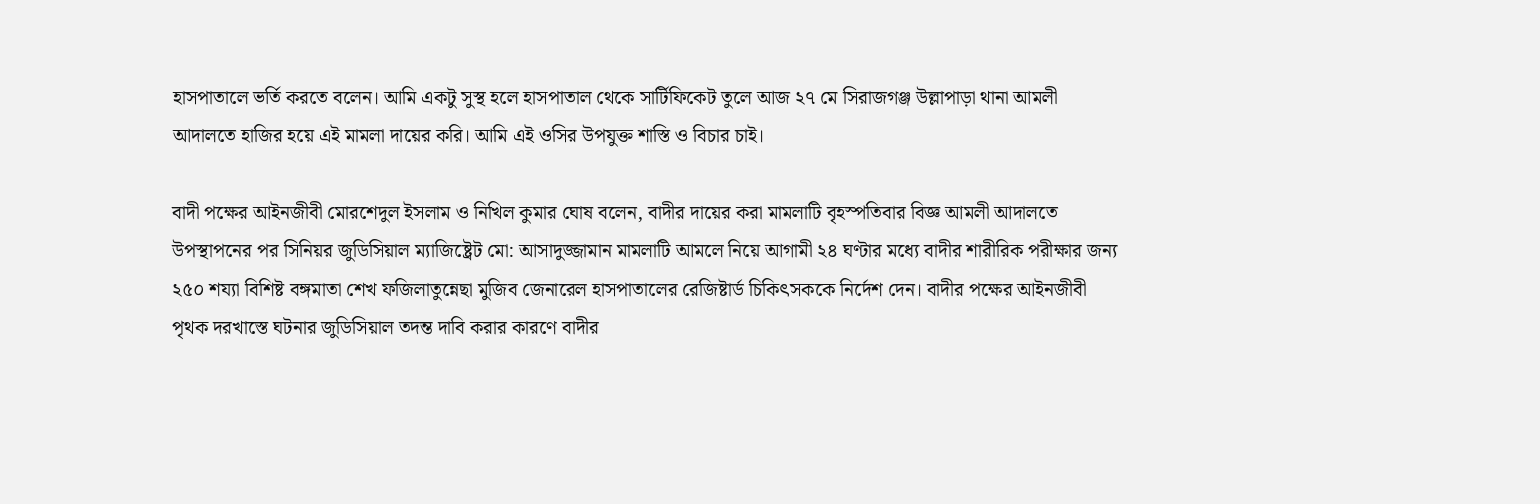হাসপাতালে ভর্তি করতে বলেন। আমি একটু সুস্থ হলে হাসপাতাল থেকে সার্টিফিকেট তুলে আজ ২৭ মে সিরাজগঞ্জ উল্লাপাড়া থানা আমলী আদালতে হাজির হয়ে এই মামলা দায়ের করি। আমি এই ওসির উপযুক্ত শাস্তি ও বিচার চাই।

বাদী পক্ষের আইনজীবী মোরশেদুল ইসলাম ও নিখিল কুমার ঘোষ বলেন, বাদীর দায়ের করা মামলাটি বৃহস্পতিবার বিজ্ঞ আমলী আদালতে উপস্থাপনের পর সিনিয়র জুডিসিয়াল ম্যাজিষ্ট্রেট মো: আসাদুজ্জামান মামলাটি আমলে নিয়ে আগামী ২৪ ঘণ্টার মধ্যে বাদীর শারীরিক পরীক্ষার জন্য ২৫০ শয্যা বিশিষ্ট বঙ্গমাতা শেখ ফজিলাতুন্নেছা মুজিব জেনারেল হাসপাতালের রেজিষ্টার্ড চিকিৎসককে নির্দেশ দেন। বাদীর পক্ষের আইনজীবী পৃথক দরখাস্তে ঘটনার জুডিসিয়াল তদন্ত দাবি করার কারণে বাদীর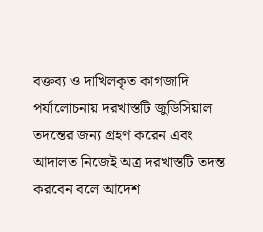বক্তব্য ও দাখিলকৃত কাগজাদি পর্যালোচনায় দরখাস্তটি জুডিসিয়াল তদন্তের জন্য গ্রহণ করেন এবং আদালত নিজেই অত্র দরখাস্তটি তদন্ত করবেন বলে আদেশ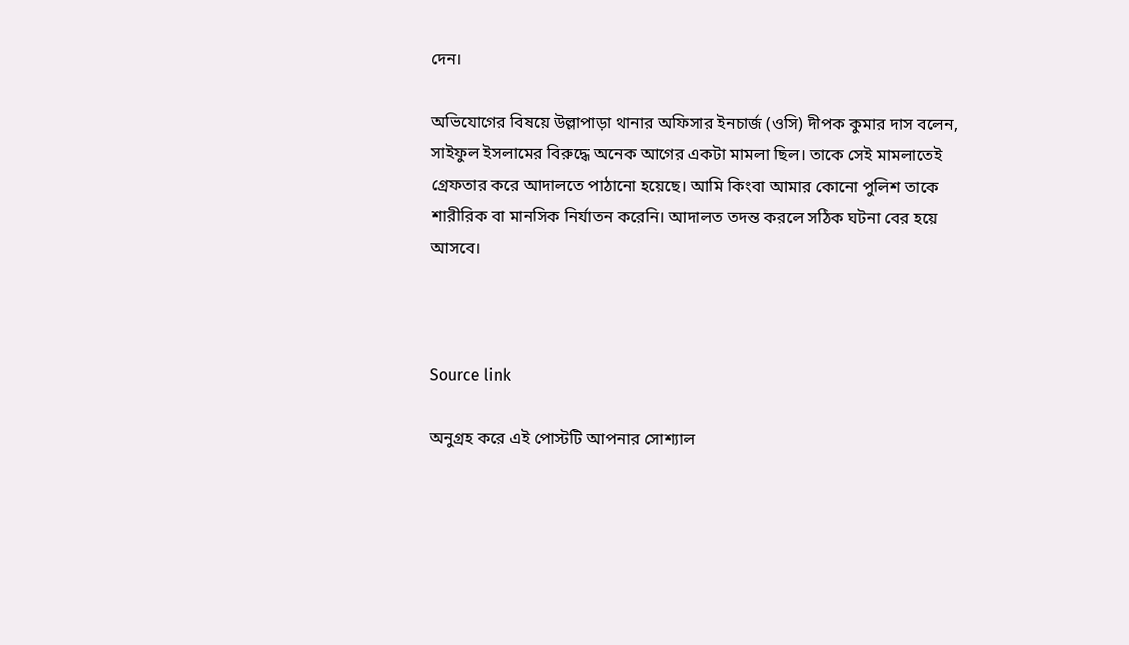দেন।

অভিযোগের বিষয়ে উল্লাপাড়া থানার অফিসার ইনচার্জ (ওসি) দীপক কুমার দাস বলেন, সাইফুল ইসলামের বিরুদ্ধে অনেক আগের একটা মামলা ছিল। তাকে সেই মামলাতেই গ্রেফতার করে আদালতে পাঠানো হয়েছে। আমি কিংবা আমার কোনো পুলিশ তাকে শারীরিক বা মানসিক নির্যাতন করেনি। আদালত তদন্ত করলে সঠিক ঘটনা বের হয়ে আসবে।



Source link

অনুগ্রহ করে এই পোস্টটি আপনার সোশ্যাল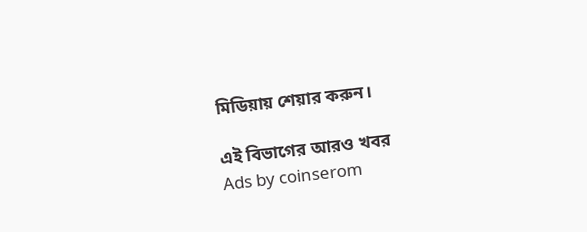মিডিয়ায় শেয়ার করুন।

এই বিভাগের আরও খবর
Ads by coinserom